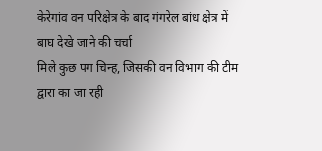केरेगांव वन परिक्षेत्र के बाद गंगरेल बांध क्षेत्र में बाघ देखे जाने की चर्चा
मिले कुछ पग चिन्ह, जिसकी वन विभाग की टीम द्वारा का जा रही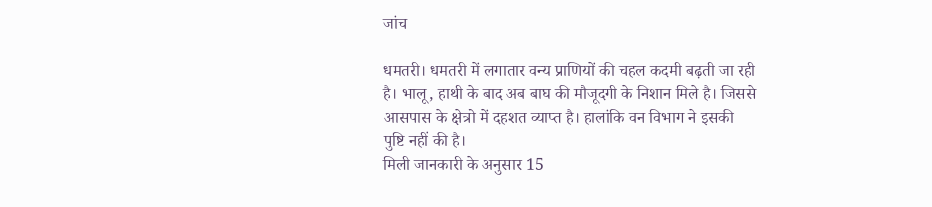जांच

धमतरी। धमतरी में लगातार वन्य प्राणियों की चहल कदमी बढ़ती जा रही है। भालू, हाथी के बाद अब बाघ की मौजूदगी के निशान मिले है। जिससे आसपास के क्षेत्रो में दहशत व्याप्त है। हालांकि वन विभाग ने इसकी पुष्टि नहीं की है।
मिली जानकारी के अनुसार 15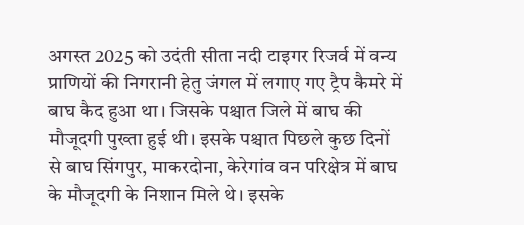अगस्त 2025 को उदंती सीता नदी टाइगर रिजर्व में वन्य प्राणियों की निगरानी हेतु जंगल में लगाए गए ट्रैप कैमरे में बाघ कैद हुआ था। जिसके पश्चात जिले में बाघ की मौजूदगी पुख्ता हुई थी। इसके पश्चात पिछले कुछ दिनों से बाघ सिंगपुर, माकरदोना, केरेगांव वन परिक्षेत्र में बाघ के मौजूदगी के निशान मिले थे। इसके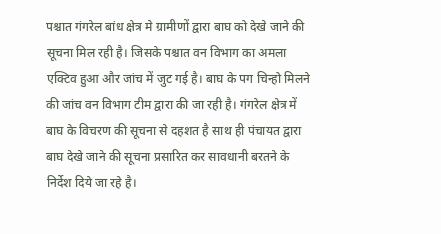पश्चात गंगरेल बांध क्षेत्र मे ग्रामीणों द्वारा बाघ को देखे जाने की सूचना मिल रही है। जिसके पश्चात वन विभाग का अमला एक्टिव हुआ और जांच में जुट गई है। बाघ के पग चिन्हो मिलने की जांच वन विभाग टीम द्वारा की जा रही है। गंगरेल क्षेत्र में बाघ के विचरण की सूचना से दहशत है साथ ही पंचायत द्वारा बाघ देखे जाने की सूचना प्रसारित कर सावधानी बरतने के निर्देश दिये जा रहे है।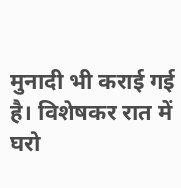मुनादी भी कराई गई है। विशेषकर रात में घरो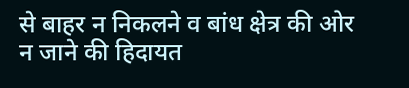से बाहर न निकलने व बांध क्षेत्र की ओर न जाने की हिदायत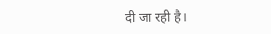दी जा रही है।